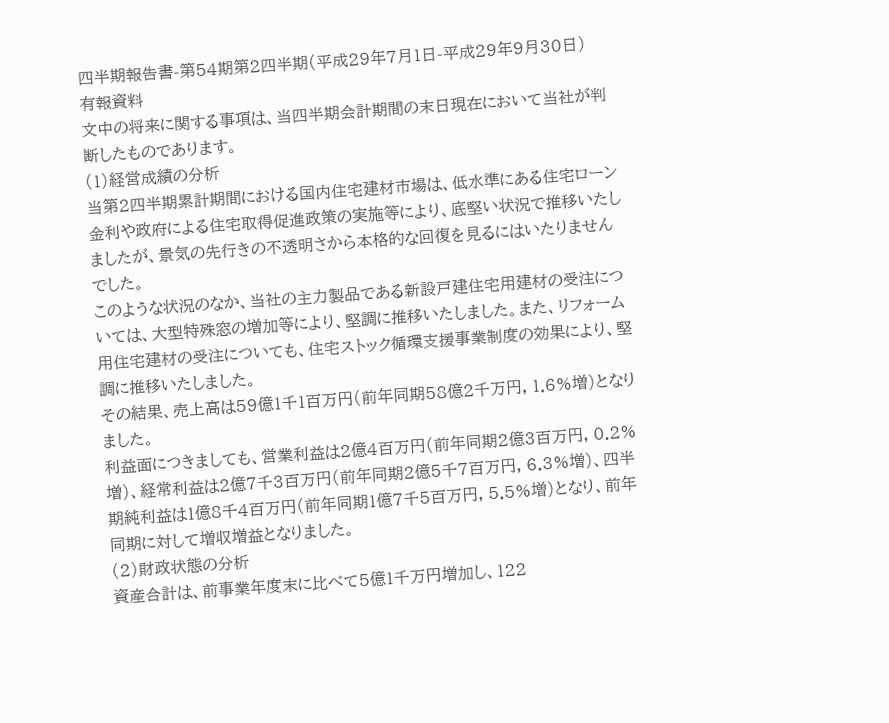四半期報告書-第54期第2四半期(平成29年7月1日-平成29年9月30日)
有報資料
文中の将来に関する事項は、当四半期会計期間の末日現在において当社が判断したものであります。
(1)経営成績の分析
当第2四半期累計期間における国内住宅建材市場は、低水準にある住宅ローン金利や政府による住宅取得促進政策の実施等により、底堅い状況で推移いたしましたが、景気の先行きの不透明さから本格的な回復を見るにはいたりませんでした。
このような状況のなか、当社の主力製品である新設戸建住宅用建材の受注については、大型特殊窓の増加等により、堅調に推移いたしました。また、リフォーム用住宅建材の受注についても、住宅ストック循環支援事業制度の効果により、堅調に推移いたしました。
その結果、売上高は59億1千1百万円(前年同期58億2千万円, 1.6%増)となりました。
利益面につきましても、営業利益は2億4百万円(前年同期2億3百万円, 0.2%増)、経常利益は2億7千3百万円(前年同期2億5千7百万円, 6.3%増)、四半期純利益は1億8千4百万円(前年同期1億7千5百万円, 5.5%増)となり、前年同期に対して増収増益となりました。
(2)財政状態の分析
資産合計は、前事業年度末に比べて5億1千万円増加し、122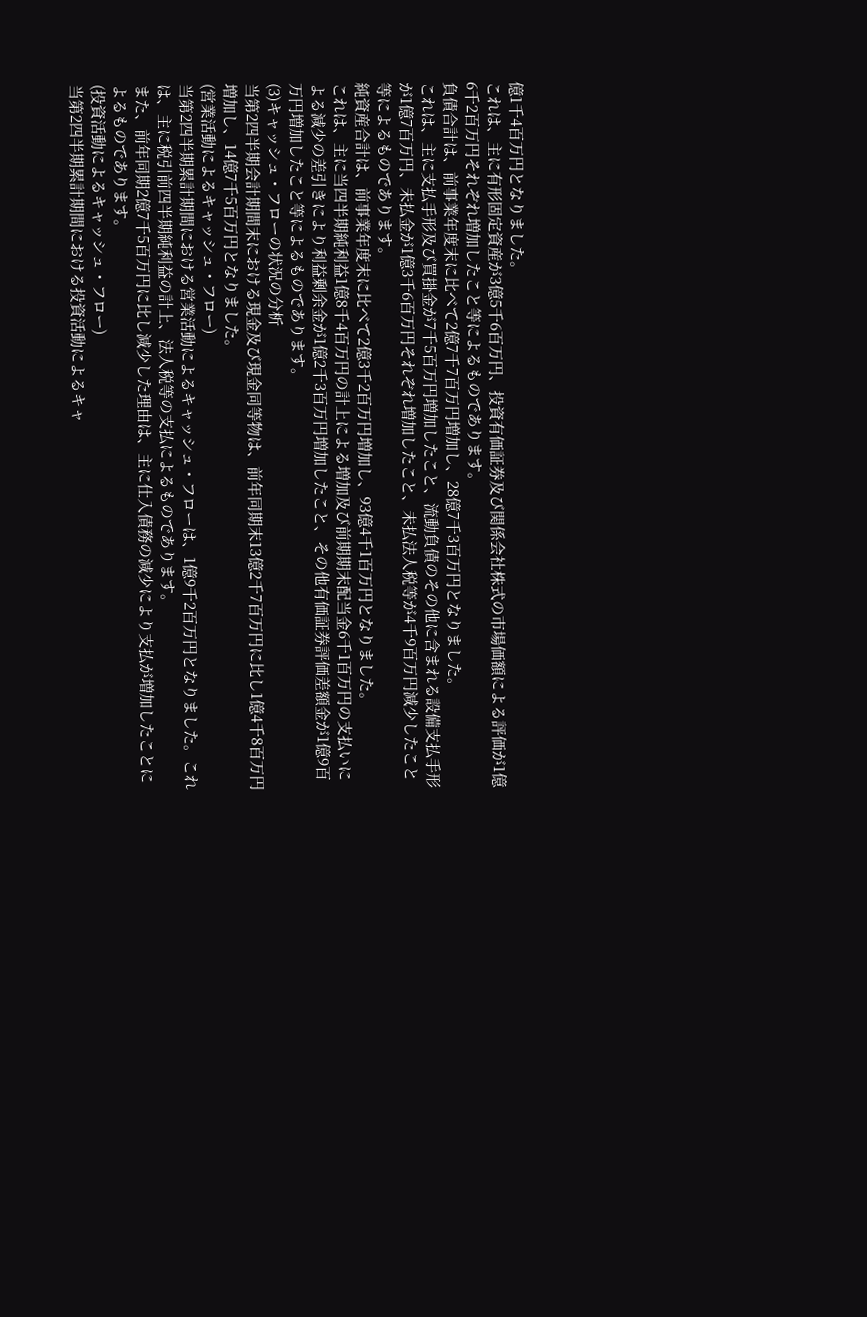億1千4百万円となりました。
これは、主に有形固定資産が3億5千6百万円、投資有価証券及び関係会社株式の市場価額による評価が1億6千2百万円それぞれ増加したこと等によるものであります。
負債合計は、前事業年度末に比べて2億7千7百万円増加し、28億7千3百万円となりました。
これは、主に支払手形及び買掛金が7千5百万円増加したこと、流動負債のその他に含まれる設備支払手形が1億7百万円、未払金が1億3千6百万円それぞれ増加したこと、未払法人税等が4千9百万円減少したこと等によるものであります。
純資産合計は、前事業年度末に比べて2億3千2百万円増加し、93億4千1百万円となりました。
これは、主に当四半期純利益1億8千4百万円の計上による増加及び前期期末配当金6千1百万円の支払いによる減少の差引きにより利益剰余金が1億2千3百万円増加したこと、その他有価証券評価差額金が1億9百万円増加したこと等によるものであります。
(3)キャッシュ・フローの状況の分析
当第2四半期会計期間末における現金及び現金同等物は、前年同期末13億2千7百万円に比し1億4千8百万円増加し、14億7千5百万円となりました。
(営業活動によるキャッシュ・フロー)
当第2四半期累計期間における営業活動によるキャッシュ・フローは、1億9千2百万円となりました。これは、主に税引前四半期純利益の計上、法人税等の支払によるものであります。
また、前年同期2億7千5百万円に比し減少した理由は、主に仕入債務の減少により支払が増加したことによるものであります。
(投資活動によるキャッシュ・フロー)
当第2四半期累計期間における投資活動によるキャ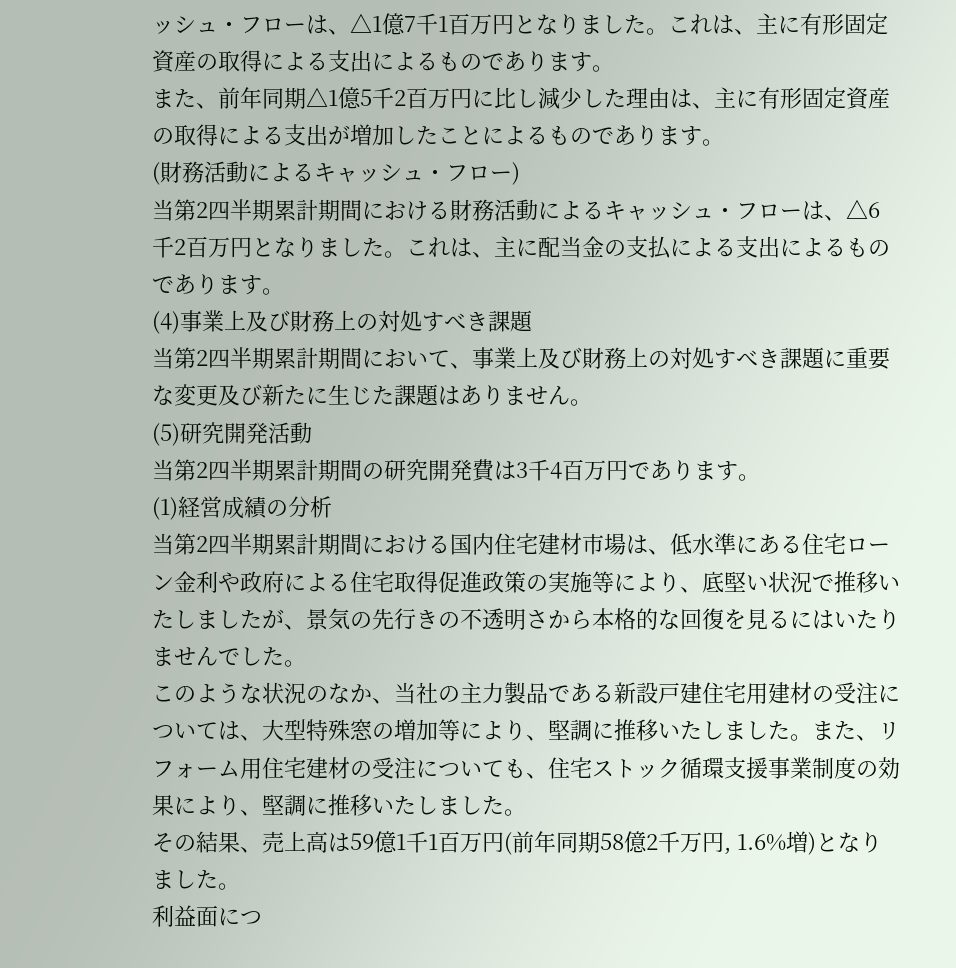ッシュ・フローは、△1億7千1百万円となりました。これは、主に有形固定資産の取得による支出によるものであります。
また、前年同期△1億5千2百万円に比し減少した理由は、主に有形固定資産の取得による支出が増加したことによるものであります。
(財務活動によるキャッシュ・フロー)
当第2四半期累計期間における財務活動によるキャッシュ・フローは、△6千2百万円となりました。これは、主に配当金の支払による支出によるものであります。
(4)事業上及び財務上の対処すべき課題
当第2四半期累計期間において、事業上及び財務上の対処すべき課題に重要な変更及び新たに生じた課題はありません。
(5)研究開発活動
当第2四半期累計期間の研究開発費は3千4百万円であります。
(1)経営成績の分析
当第2四半期累計期間における国内住宅建材市場は、低水準にある住宅ローン金利や政府による住宅取得促進政策の実施等により、底堅い状況で推移いたしましたが、景気の先行きの不透明さから本格的な回復を見るにはいたりませんでした。
このような状況のなか、当社の主力製品である新設戸建住宅用建材の受注については、大型特殊窓の増加等により、堅調に推移いたしました。また、リフォーム用住宅建材の受注についても、住宅ストック循環支援事業制度の効果により、堅調に推移いたしました。
その結果、売上高は59億1千1百万円(前年同期58億2千万円, 1.6%増)となりました。
利益面につ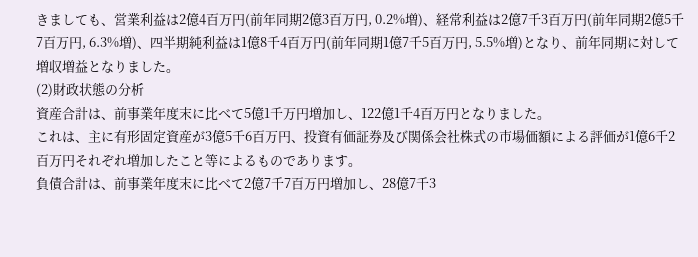きましても、営業利益は2億4百万円(前年同期2億3百万円, 0.2%増)、経常利益は2億7千3百万円(前年同期2億5千7百万円, 6.3%増)、四半期純利益は1億8千4百万円(前年同期1億7千5百万円, 5.5%増)となり、前年同期に対して増収増益となりました。
(2)財政状態の分析
資産合計は、前事業年度末に比べて5億1千万円増加し、122億1千4百万円となりました。
これは、主に有形固定資産が3億5千6百万円、投資有価証券及び関係会社株式の市場価額による評価が1億6千2百万円それぞれ増加したこと等によるものであります。
負債合計は、前事業年度末に比べて2億7千7百万円増加し、28億7千3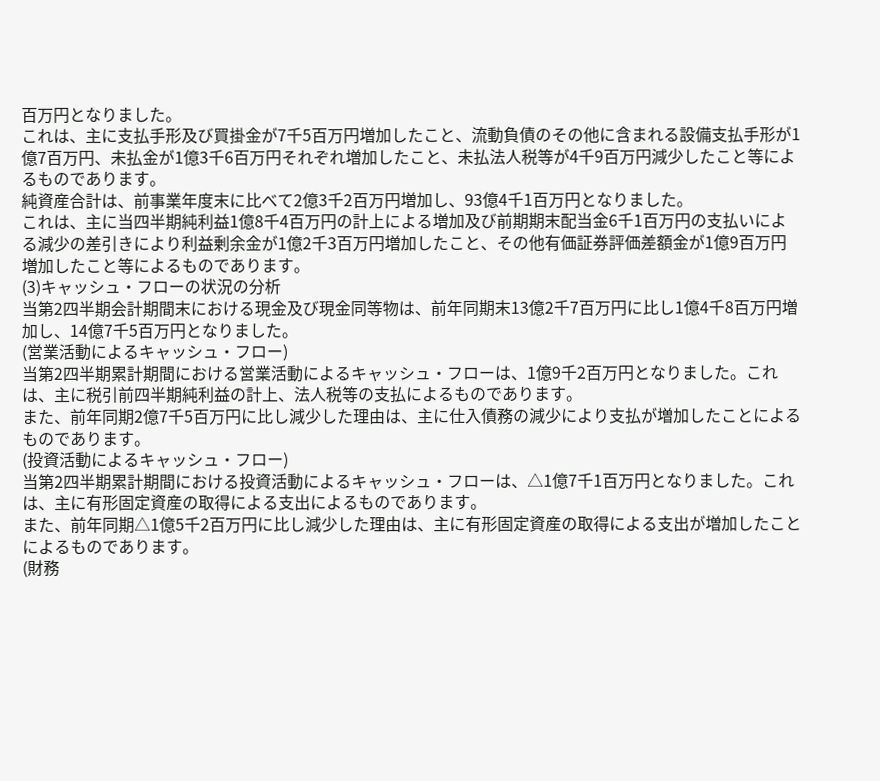百万円となりました。
これは、主に支払手形及び買掛金が7千5百万円増加したこと、流動負債のその他に含まれる設備支払手形が1億7百万円、未払金が1億3千6百万円それぞれ増加したこと、未払法人税等が4千9百万円減少したこと等によるものであります。
純資産合計は、前事業年度末に比べて2億3千2百万円増加し、93億4千1百万円となりました。
これは、主に当四半期純利益1億8千4百万円の計上による増加及び前期期末配当金6千1百万円の支払いによる減少の差引きにより利益剰余金が1億2千3百万円増加したこと、その他有価証券評価差額金が1億9百万円増加したこと等によるものであります。
(3)キャッシュ・フローの状況の分析
当第2四半期会計期間末における現金及び現金同等物は、前年同期末13億2千7百万円に比し1億4千8百万円増加し、14億7千5百万円となりました。
(営業活動によるキャッシュ・フロー)
当第2四半期累計期間における営業活動によるキャッシュ・フローは、1億9千2百万円となりました。これは、主に税引前四半期純利益の計上、法人税等の支払によるものであります。
また、前年同期2億7千5百万円に比し減少した理由は、主に仕入債務の減少により支払が増加したことによるものであります。
(投資活動によるキャッシュ・フロー)
当第2四半期累計期間における投資活動によるキャッシュ・フローは、△1億7千1百万円となりました。これは、主に有形固定資産の取得による支出によるものであります。
また、前年同期△1億5千2百万円に比し減少した理由は、主に有形固定資産の取得による支出が増加したことによるものであります。
(財務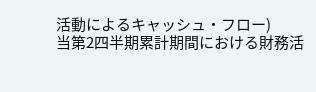活動によるキャッシュ・フロー)
当第2四半期累計期間における財務活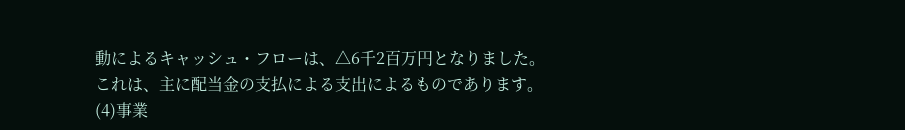動によるキャッシュ・フローは、△6千2百万円となりました。これは、主に配当金の支払による支出によるものであります。
(4)事業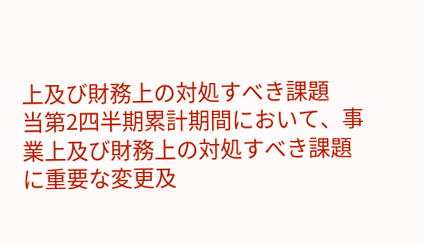上及び財務上の対処すべき課題
当第2四半期累計期間において、事業上及び財務上の対処すべき課題に重要な変更及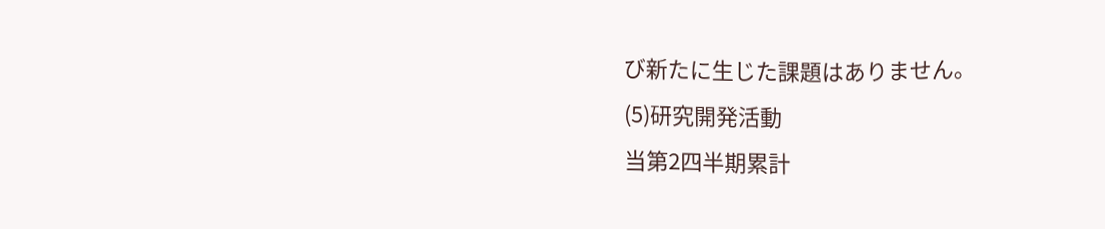び新たに生じた課題はありません。
(5)研究開発活動
当第2四半期累計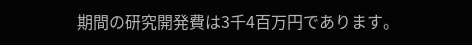期間の研究開発費は3千4百万円であります。